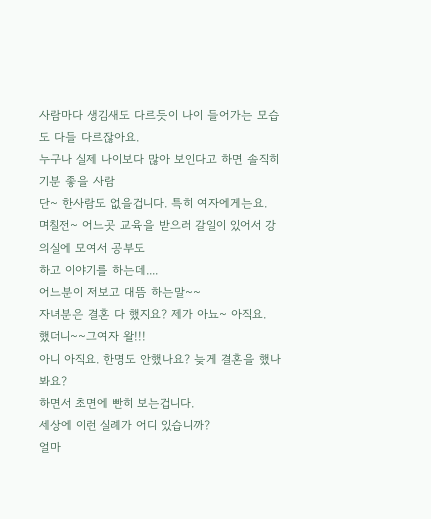사람마다 생김새도 다르듯이 나이 들어가는 모습도 다들 다르잖아요.
누구나 실제 나이보다 많아 보인다고 하면 솔직히 기분 좋을 사람
단~ 한사람도 없을겁니다. 특히 여자에게는요.
며칠전~ 어느곳 교육을 받으러 갈일이 있어서 강의실에 모여서 공부도
하고 이야기를 하는데....
어느분이 저보고 대뜸 하는말~~
자녀분은 결혼 다 했지요? 제가 아뇨~ 아직요.
했더니~~그여자 왈!!!
아니 아직요. 한명도 안했나요? 늦게 결혼을 했나봐요?
하면서 초면에 빤히 보는겁니다.
세상에 이런 실례가 어디 있습니까?
얼마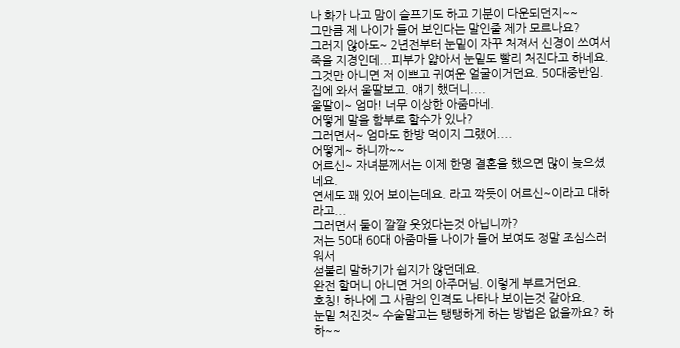나 화가 나고 맘이 슬프기도 하고 기분이 다운되던지~~
그만큼 제 나이가 들어 보인다는 말인줄 제가 모르나요?
그러지 않아도~ 2년전부터 눈밑이 자꾸 처져서 신경이 쓰여서
죽을 지경인데...피부가 얇아서 눈밑도 빨리 처진다고 하네요.
그것만 아니면 저 이쁘고 귀여운 얼굴이거던요. 50대중반임.
집에 와서 울딸보고. 얘기 했더니....
울딸이~ 엄마! 너무 이상한 아줌마네.
어떻게 말을 함부로 할수가 있나?
그러면서~ 엄마도 한방 먹이지 그랬어....
어떻게~ 하니까~~
어르신~ 자녀분께서는 이제 한명 결혼을 했으면 많이 늦으셨네요.
연세도 꽤 있어 보이는데요. 라고 깍듯이 어르신~이라고 대하라고...
그러면서 둘이 깔깔 웃었다는것 아닙니까?
저는 50대 60대 아줌마들 나이가 들어 보여도 정말 조심스러워서
섣불리 말하기가 쉽지가 않던데요.
완전 할머니 아니면 거의 아주머님. 이렇게 부르거던요.
호칭! 하나에 그 사람의 인격도 나타나 보이는것 같아요.
눈밑 처진것~ 수술말고는 탱탱하게 하는 방법은 없을까요? 하하~~